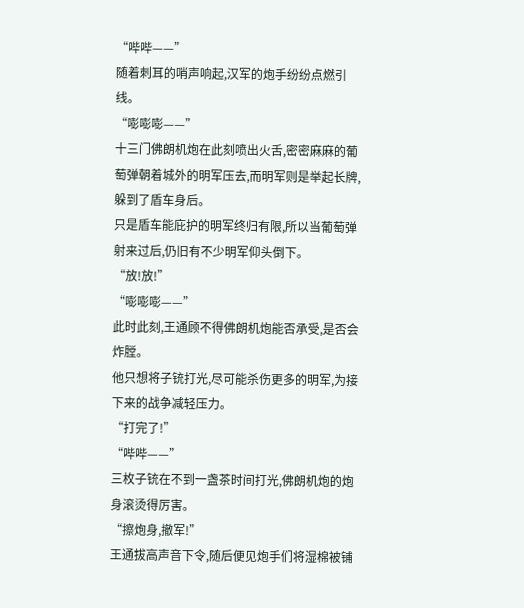“哔哔——”
随着刺耳的哨声响起,汉军的炮手纷纷点燃引线。
“嘭嘭嘭——”
十三门佛朗机炮在此刻喷出火舌,密密麻麻的葡萄弹朝着城外的明军压去,而明军则是举起长牌,躲到了盾车身后。
只是盾车能庇护的明军终归有限,所以当葡萄弹射来过后,仍旧有不少明军仰头倒下。
“放!放!”
“嘭嘭嘭——”
此时此刻,王通顾不得佛朗机炮能否承受,是否会炸膛。
他只想将子铳打光,尽可能杀伤更多的明军,为接下来的战争减轻压力。
“打完了!”
“哔哔——”
三枚子铳在不到一盏茶时间打光,佛朗机炮的炮身滚烫得厉害。
“擦炮身,撤军!”
王通拔高声音下令,随后便见炮手们将湿棉被铺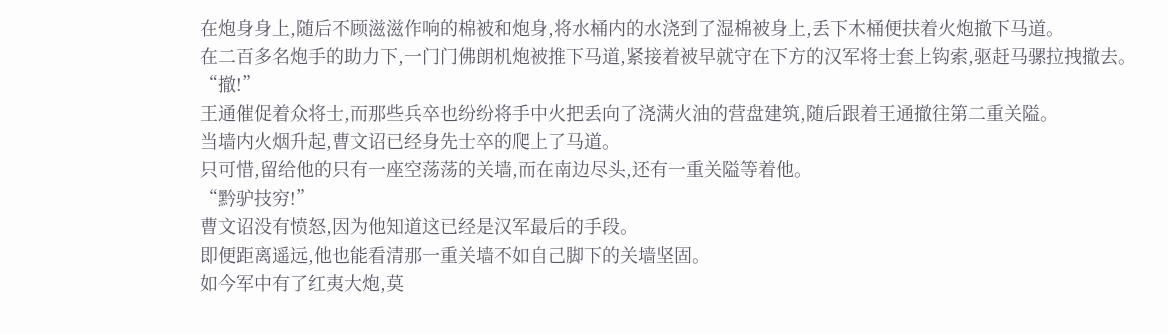在炮身身上,随后不顾滋滋作响的棉被和炮身,将水桶内的水浇到了湿棉被身上,丢下木桶便扶着火炮撤下马道。
在二百多名炮手的助力下,一门门佛朗机炮被推下马道,紧接着被早就守在下方的汉军将士套上钩索,驱赶马骡拉拽撤去。
“撤!”
王通催促着众将士,而那些兵卒也纷纷将手中火把丢向了浇满火油的营盘建筑,随后跟着王通撤往第二重关隘。
当墙内火烟升起,曹文诏已经身先士卒的爬上了马道。
只可惜,留给他的只有一座空荡荡的关墙,而在南边尽头,还有一重关隘等着他。
“黔驴技穷!”
曹文诏没有愤怒,因为他知道这已经是汉军最后的手段。
即便距离遥远,他也能看清那一重关墙不如自己脚下的关墙坚固。
如今军中有了红夷大炮,莫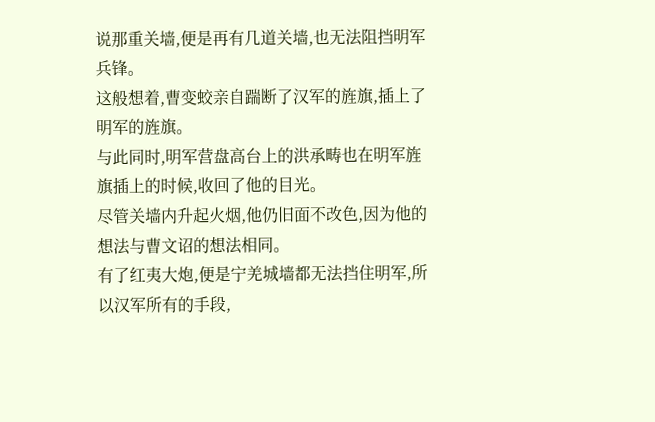说那重关墙,便是再有几道关墙,也无法阻挡明军兵锋。
这般想着,曹变蛟亲自踹断了汉军的旌旗,插上了明军的旌旗。
与此同时,明军营盘高台上的洪承畴也在明军旌旗插上的时候,收回了他的目光。
尽管关墙内升起火烟,他仍旧面不改色,因为他的想法与曹文诏的想法相同。
有了红夷大炮,便是宁羌城墙都无法挡住明军,所以汉军所有的手段,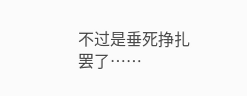不过是垂死挣扎罢了……